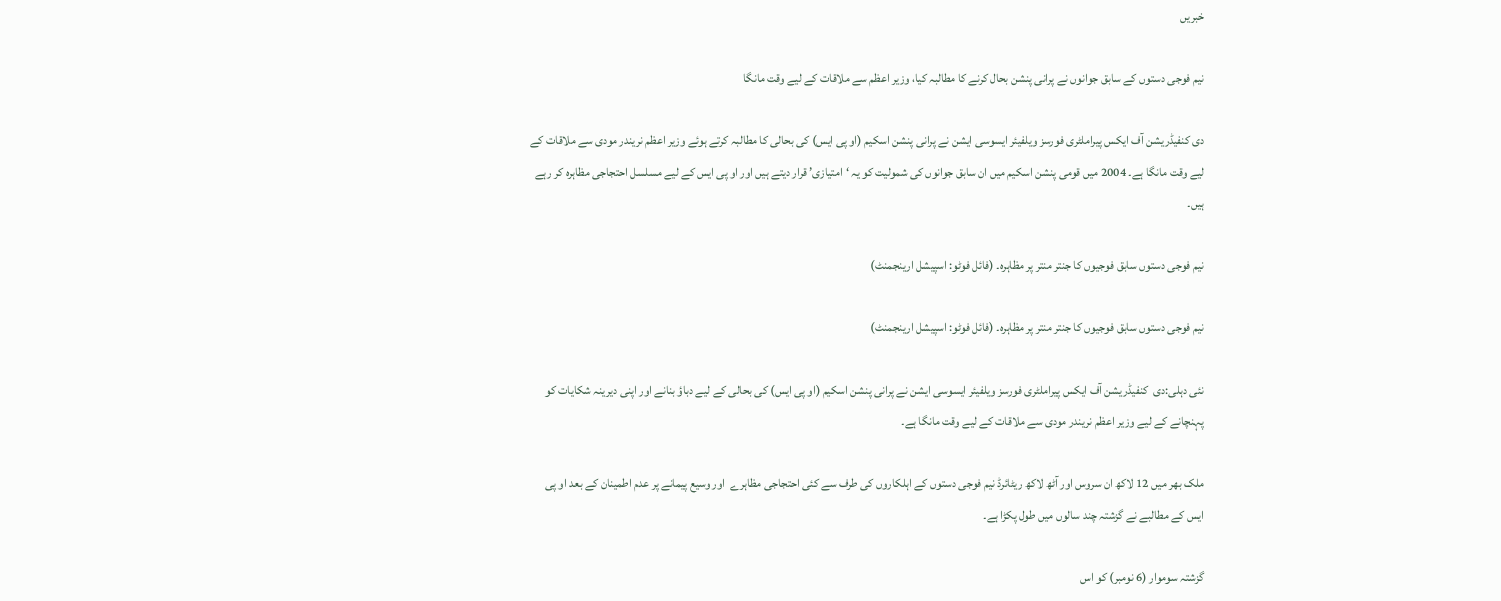خبریں

نیم فوجی دستوں کے سابق جوانوں نے پرانی پنشن بحال کرنے کا مطالبہ کیا، وزیر اعظم سے ملاقات کے لیے وقت مانگا

دی کنفیڈریشن آف ایکس پیراملٹری فورسز ویلفیئر ایسوسی ایشن نے پرانی پنشن اسکیم (او پی ایس) کی بحالی کا مطالبہ کرتے ہوئے وزیر اعظم نریندر مودی سے ملاقات کے لیے وقت مانگا ہے۔ 2004 میں قومی پنشن اسکیم میں ان سابق جوانوں کی شمولیت کو یہ ‘امتیازی’ قرار دیتے ہیں اور او پی ایس کے لیے مسلسل احتجاجی مظاہرہ کر رہے ہیں۔

نیم فوجی دستوں سابق فوجیوں کا جنتر منتر پر مظاہرہ۔ (فائل فوٹو: اسپیشل ارینجمنٹ)

نیم فوجی دستوں سابق فوجیوں کا جنتر منتر پر مظاہرہ۔ (فائل فوٹو: اسپیشل ارینجمنٹ)

نئی دہلی:دی  کنفیڈریشن آف ایکس پیراملٹری فورسز ویلفیئر ایسوسی ایشن نے پرانی پنشن اسکیم (او پی ایس) کی بحالی کے لیے دباؤ بنانے اور اپنی دیرینہ شکایات کو پہنچانے کے لیے وزیر اعظم نریندر مودی سے ملاقات کے لیے وقت مانگا ہے۔

ملک بھر میں 12 لاکھ ان سروس اور آٹھ لاکھ ریٹائرڈ نیم فوجی دستوں کے اہلکاروں کی طرف سے کئی احتجاجی مظاہرے  اور وسیع پیمانے پر عدم اطمینان کے بعد او پی ایس کے مطالبے نے گزشتہ چند سالوں میں طول پکڑا ہے۔

گزشتہ سوموار (6 نومبر) کو اس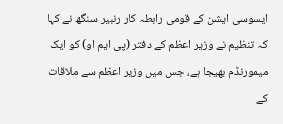ایسوسی ایشن کے قومی رابطہ کار رنبیر سنگھ نے کہا کہ تنظیم نے وزیر اعظم کے دفتر (پی ایم او) کو ایک میمورنڈم بھیجا ہے، جس میں وزیر اعظم سے ملاقات کے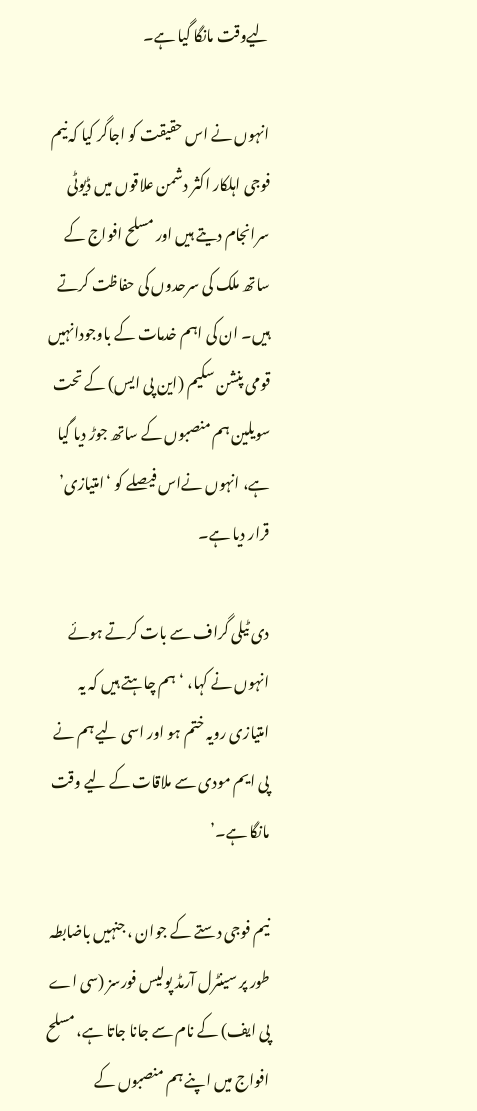لیےوقت مانگا گیا ہے۔

انہوں نے اس حقیقت کو اجاگر کیا کہ نیم فوجی اہلکار اکثر دشمن علاقوں میں ڈیوٹی سرانجام دیتے ہیں اور مسلح افواج کے ساتھ ملک کی سرحدوں کی حفاظت کرتے ہیں۔ ان کی اہم خدمات کے باوجودانہیں قومی پنشن سکیم (این پی ایس) کے تحت سویلین ہم منصبوں کے ساتھ جوڑ دیا گیا ہے، انہوں نےاس فیصلے کو ‘امتیازی’ قرار دیا ہے۔

دی ٹیلی گراف سے بات کرتے ہوئے انہوں نے کہا، ‘ہم چاہتے ہیں کہ یہ امتیازی رویہ ختم ہو اور اسی لیے ہم نے پی ایم مودی سے ملاقات کے لیے وقت مانگا ہے۔’

نیم فوجی دستے کے جوان ، جنہیں باضابطہ طور پر سینٹرل آرمڈ پولیس فورسز (سی اے پی ایف) کے نام سے جانا جاتا ہے، مسلح افواج میں اپنے ہم منصبوں کے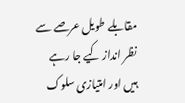مقابلے طویل عرصے سے نظر انداز کیے جا رہے ہیں اور امتیازی سلوک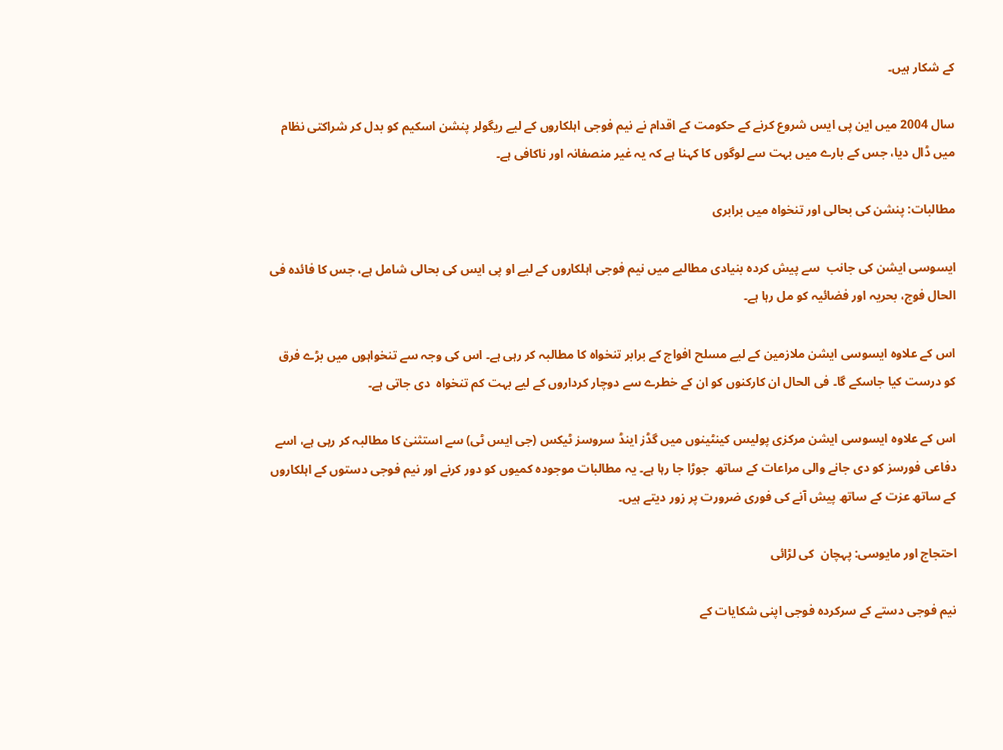کے شکار ہیں۔

سال 2004 میں این پی ایس شروع کرنے کے حکومت کے اقدام نے نیم فوجی اہلکاروں کے لیے ریگولر پنشن اسکیم کو بدل کر شراکتی نظام میں ڈال دیا، جس کے بارے میں بہت سے لوگوں کا کہنا ہے کہ یہ غیر منصفانہ اور ناکافی ہے۔

مطالبات: پنشن کی بحالی اور تنخواہ میں برابری

ایسوسی ایشن کی جانب  سے پیش کردہ بنیادی مطالبے میں نیم فوجی اہلکاروں کے لیے او پی ایس کی بحالی شامل ہے، جس کا فائدہ فی الحال فوج، بحریہ اور فضائیہ کو مل رہا ہے۔

اس کے علاوہ ایسوسی ایشن ملازمین کے لیے مسلح افواج کے برابر تنخواہ کا مطالبہ کر رہی ہے۔ اس کی وجہ سے تنخواہوں میں بڑے فرق کو درست کیا جاسکے گا۔ فی الحال ان کارکنوں کو ان کے خطرے سے دوچار کرداروں کے لیے بہت کم تنخواہ  دی جاتی ہے۔

اس کے علاوہ ایسوسی ایشن مرکزی پولیس کینٹینوں میں گڈز اینڈ سروسز ٹیکس (جی ایس ٹی) سے استثنیٰ کا مطالبہ کر رہی ہے، اسے دفاعی فورسز کو دی جانے والی مراعات کے ساتھ  جوڑا جا رہا ہے۔ یہ مطالبات موجودہ کمیوں کو دور کرنے اور نیم فوجی دستوں کے اہلکاروں کے ساتھ عزت کے ساتھ پیش آنے کی فوری ضرورت پر زور دیتے ہیں۔

احتجاج اور مایوسی: پہچان  کی لڑائی

نیم فوجی دستے کے سرکردہ فوجی اپنی شکایات کے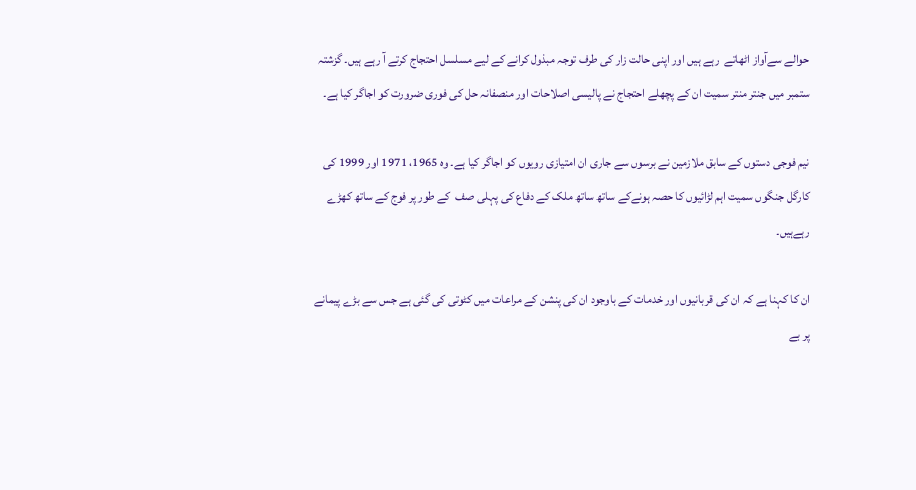حوالے سےآواز اٹھاتے  رہے ہیں اور اپنی حالت زار کی طرف توجہ مبذول کرانے کے لیے مسلسل احتجاج کرتے آ رہے ہیں۔ گزشتہ ستمبر میں جنتر منتر سمیت ان کے پچھلے احتجاج نے پالیسی اصلاحات اور منصفانہ حل کی فوری ضرورت کو اجاگر کیا ہے۔

نیم فوجی دستوں کے سابق ملازمین نے برسوں سے جاری ان امتیازی رویوں کو اجاگر کیا ہے۔ وہ 1965، 1971 اور 1999 کی کارگل جنگوں سمیت اہم لڑائیوں کا حصہ ہونےکے ساتھ ساتھ ملک کے دفاع کی پہلی صف  کے طور پر فوج کے ساتھ کھڑے  رہےہیں۔

ان کا کہنا ہے کہ ان کی قربانیوں اور خدمات کے باوجود ان کی پنشن کے مراعات میں کٹوتی کی گئی ہے جس سے بڑے پیمانے پر بے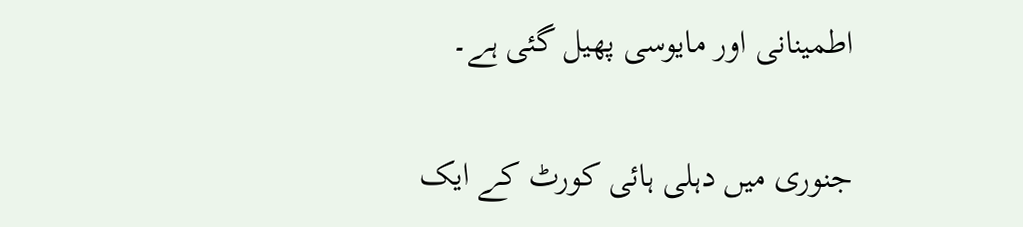اطمینانی اور مایوسی پھیل گئی ہے۔

جنوری میں دہلی ہائی کورٹ کے ایک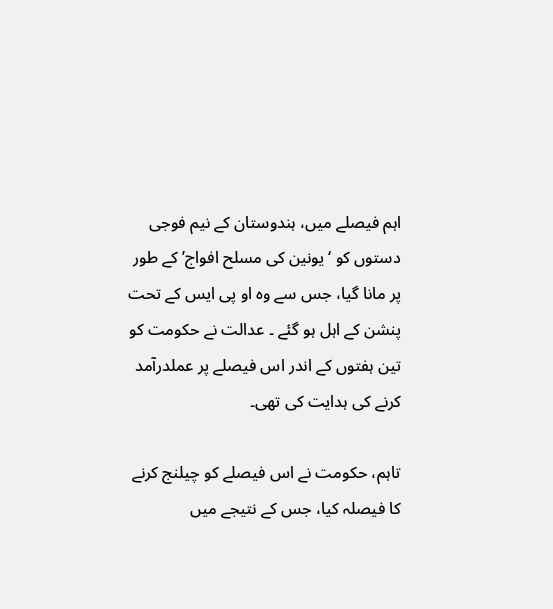اہم فیصلے میں، ہندوستان کے نیم فوجی دستوں کو ‘یونین کی مسلح افواج’ کے طور پر مانا گیا، جس سے وہ او پی ایس کے تحت پنشن کے اہل ہو گئے ۔ عدالت نے حکومت کو تین ہفتوں کے اندر اس فیصلے پر عملدرآمد کرنے کی ہدایت کی تھی۔

تاہم، حکومت نے اس فیصلے کو چیلنج کرنے کا فیصلہ کیا، جس کے نتیجے میں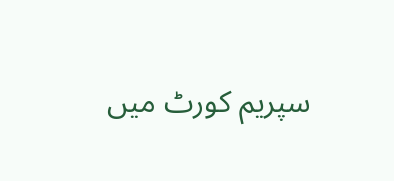سپریم کورٹ میں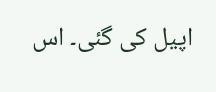اپیل کی گئی۔ اس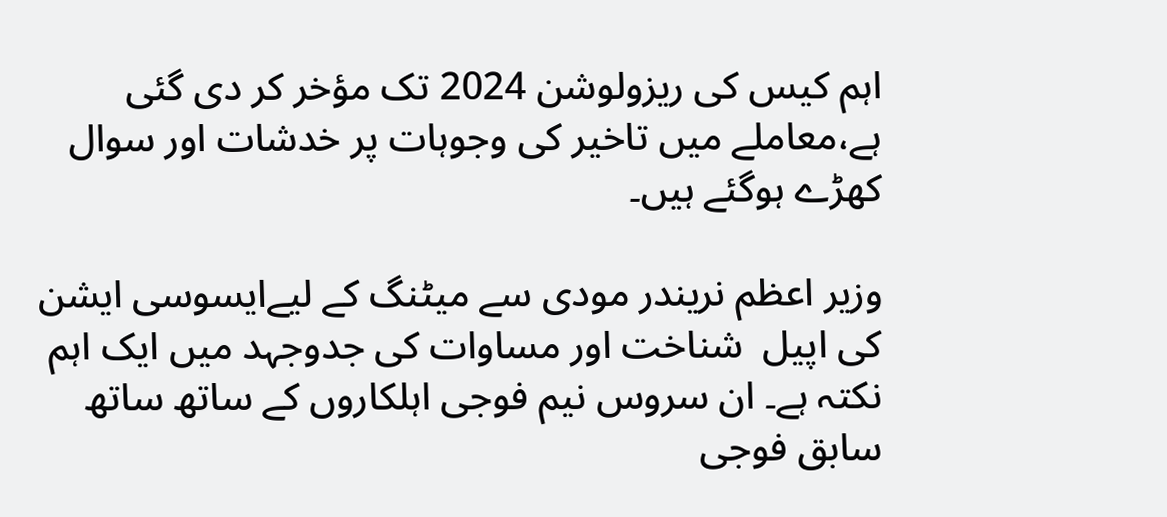اہم کیس کی ریزولوشن 2024 تک مؤخر کر دی گئی ہے،معاملے میں تاخیر کی وجوہات پر خدشات اور سوال کھڑے ہوگئے ہیں۔

وزیر اعظم نریندر مودی سے میٹنگ کے لیےایسوسی ایشن کی اپیل  شناخت اور مساوات کی جدوجہد میں ایک اہم نکتہ ہے۔ ان سروس نیم فوجی اہلکاروں کے ساتھ ساتھ سابق فوجی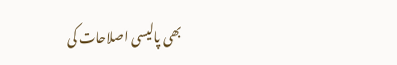بھی پالیسی اصلاحات کی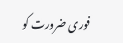فوری ضرورت کو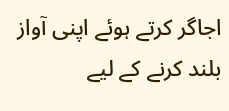اجاگر کرتے ہوئے اپنی آواز بلند کرنے کے لیے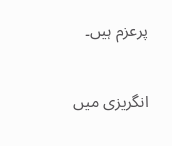پرعزم ہیں۔

انگریزی میں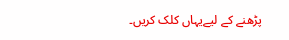پڑھنے کے لیےیہاں کلک کریں۔